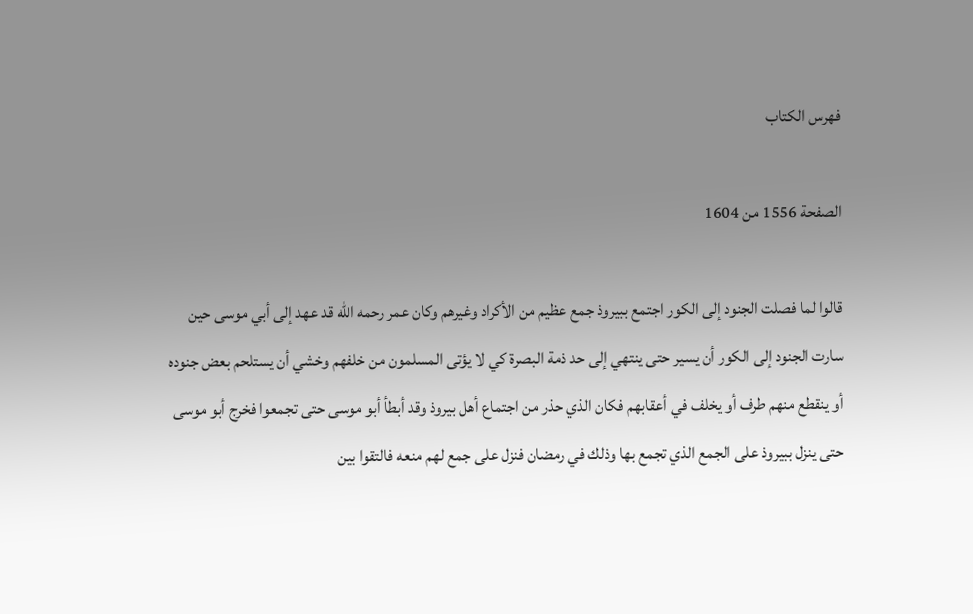فهرس الكتاب

الصفحة 1556 من 1604

قالوا لما فصلت الجنود إلى الكور اجتمع ببيروذ جمع عظيم من الأكراد وغيرهم وكان عمر رحمه الله قد عهد إلى أبي موسى حين سارت الجنود إلى الكور أن يسير حتى ينتهي إلى حد ذمة البصرة كي لا يؤتى المسلمون من خلفهم وخشي أن يستلحم بعض جنوده أو ينقطع منهم طرف أو يخلف في أعقابهم فكان الذي حذر من اجتماع أهل بيروذ وقد أبطأ أبو موسى حتى تجمعوا فخرج أبو موسى حتى ينزل ببيروذ على الجمع الذي تجمع بها وذلك في رمضان فنزل على جمع لهم منعه فالتقوا بين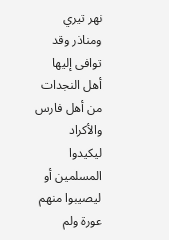نهر تيري ومناذر وقد توافى إليها أهل النجدات من أهل فارس والأكراد ليكيدوا المسلمين أو ليصيبوا منهم عورة ولم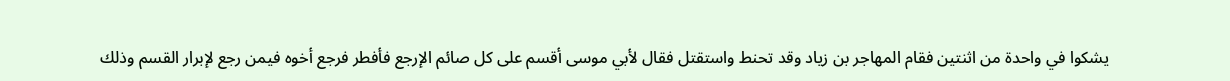يشكوا في واحدة من اثنتين فقام المهاجر بن زياد وقد تحنط واستقتل فقال لأبي موسى أقسم على كل صائم الإرجع فأفطر فرجع أخوه فيمن رجع لإبرار القسم وذلك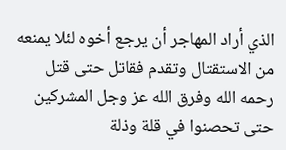الذي أراد المهاجر أن يرجع أخوه لئلا يمنعه من الاستقتال وتقدم فقاتل حتى قتل رحمه الله وفرق الله عز وجل المشركين حتى تحصنوا في قلة وذلة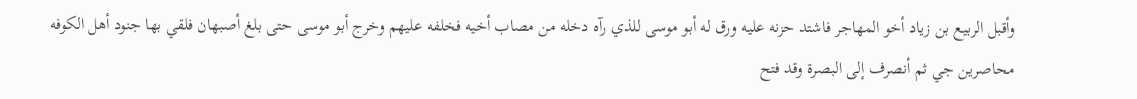وأقبل الربيع بن زياد أخو المهاجر فاشتد حزنه عليه ورق له أبو موسى للذي رآه دخله من مصاب أخيه فخلفه عليهم وخرج أبو موسى حتى بلغ أصبهان فلقي بها جنود أهل الكوفه محاصرين جي ثم أنصرف إلى البصرة وقد فتح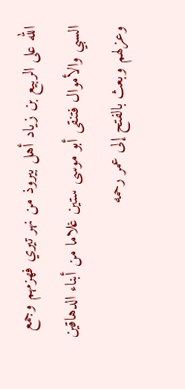الله على الربيع بن زياد أهل بيروذ من نهر تيري فهزمهم وجمع السبي والأموال فتنقى أبو موسى ستين غلاما من أبناء الدهاقين وعزلهم وبعث بالفتح إلى عمر رحمه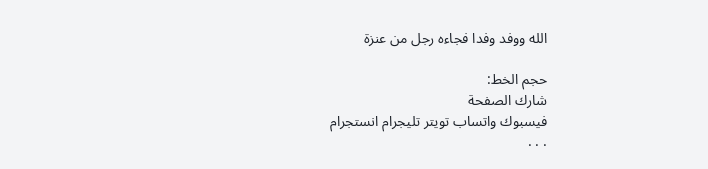الله ووفد وفدا فجاءه رجل من عنزة

حجم الخط:
شارك الصفحة
فيسبوك واتساب تويتر تليجرام انستجرام
. . .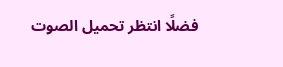فضلًا انتظر تحميل الصوت